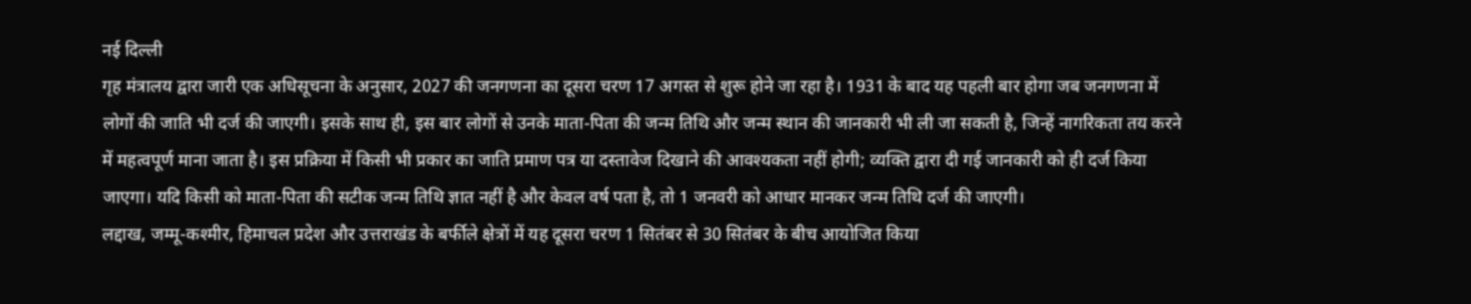नई दिल्ली
गृह मंत्रालय द्वारा जारी एक अधिसूचना के अनुसार, 2027 की जनगणना का दूसरा चरण 17 अगस्त से शुरू होने जा रहा है। 1931 के बाद यह पहली बार होगा जब जनगणना में लोगों की जाति भी दर्ज की जाएगी। इसके साथ ही, इस बार लोगों से उनके माता-पिता की जन्म तिथि और जन्म स्थान की जानकारी भी ली जा सकती है, जिन्हें नागरिकता तय करने में महत्वपूर्ण माना जाता है। इस प्रक्रिया में किसी भी प्रकार का जाति प्रमाण पत्र या दस्तावेज दिखाने की आवश्यकता नहीं होगी; व्यक्ति द्वारा दी गई जानकारी को ही दर्ज किया जाएगा। यदि किसी को माता-पिता की सटीक जन्म तिथि ज्ञात नहीं है और केवल वर्ष पता है, तो 1 जनवरी को आधार मानकर जन्म तिथि दर्ज की जाएगी।
लद्दाख, जम्मू-कश्मीर, हिमाचल प्रदेश और उत्तराखंड के बर्फीले क्षेत्रों में यह दूसरा चरण 1 सितंबर से 30 सितंबर के बीच आयोजित किया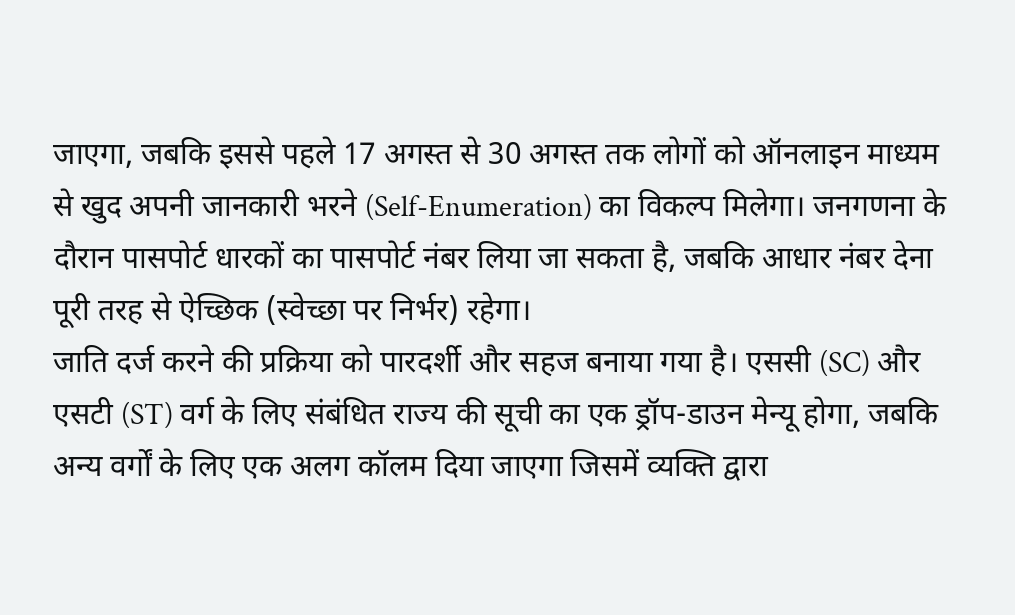जाएगा, जबकि इससे पहले 17 अगस्त से 30 अगस्त तक लोगों को ऑनलाइन माध्यम से खुद अपनी जानकारी भरने (Self-Enumeration) का विकल्प मिलेगा। जनगणना के दौरान पासपोर्ट धारकों का पासपोर्ट नंबर लिया जा सकता है, जबकि आधार नंबर देना पूरी तरह से ऐच्छिक (स्वेच्छा पर निर्भर) रहेगा।
जाति दर्ज करने की प्रक्रिया को पारदर्शी और सहज बनाया गया है। एससी (SC) और एसटी (ST) वर्ग के लिए संबंधित राज्य की सूची का एक ड्रॉप-डाउन मेन्यू होगा, जबकि अन्य वर्गों के लिए एक अलग कॉलम दिया जाएगा जिसमें व्यक्ति द्वारा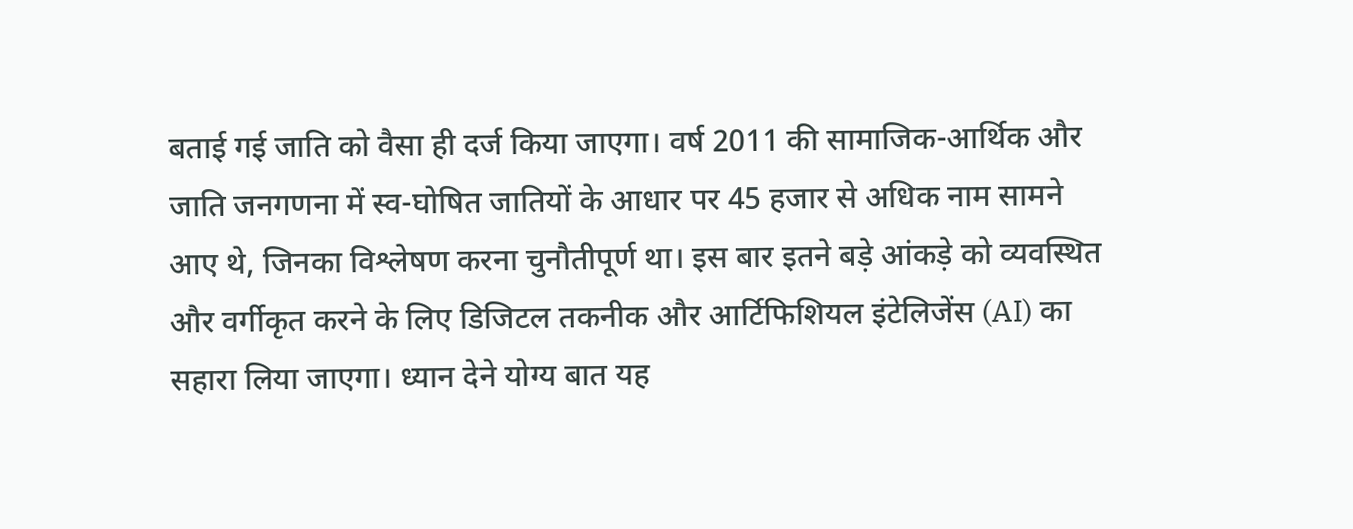बताई गई जाति को वैसा ही दर्ज किया जाएगा। वर्ष 2011 की सामाजिक-आर्थिक और जाति जनगणना में स्व-घोषित जातियों के आधार पर 45 हजार से अधिक नाम सामने आए थे, जिनका विश्लेषण करना चुनौतीपूर्ण था। इस बार इतने बड़े आंकड़े को व्यवस्थित और वर्गीकृत करने के लिए डिजिटल तकनीक और आर्टिफिशियल इंटेलिजेंस (AI) का सहारा लिया जाएगा। ध्यान देने योग्य बात यह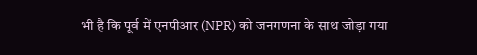भी है कि पूर्व में एनपीआर (NPR) को जनगणना के साथ जोड़ा गया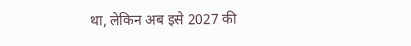था, लेकिन अब इसे 2027 की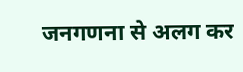जनगणना से अलग कर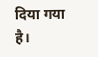दिया गया है।